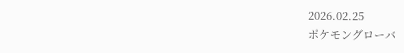2026.02.25
ポケモングローバ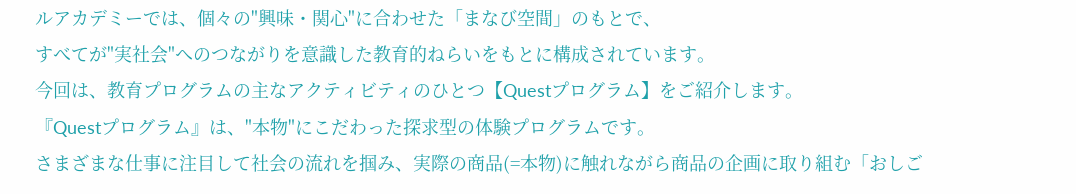ルアカデミーでは、個々の"興味・関心"に合わせた「まなび空間」のもとで、
すべてが"実社会"へのつながりを意識した教育的ねらいをもとに構成されています。
今回は、教育プログラムの主なアクティビティのひとつ【Questプログラム】をご紹介します。
『Questプログラム』は、"本物"にこだわった探求型の体験プログラムです。
さまざまな仕事に注目して社会の流れを掴み、実際の商品(=本物)に触れながら商品の企画に取り組む「おしご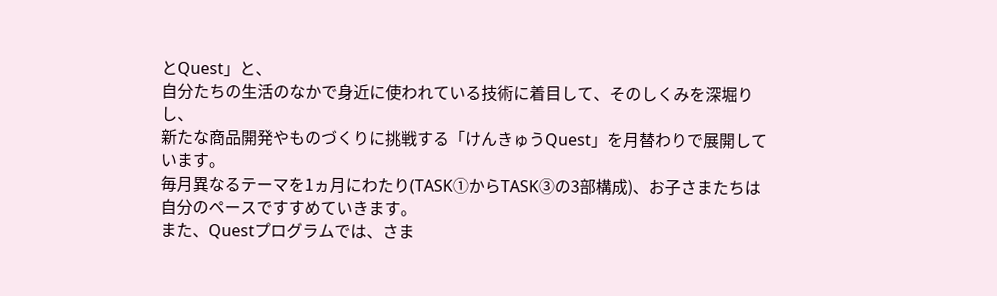とQuest」と、
自分たちの生活のなかで身近に使われている技術に着目して、そのしくみを深堀りし、
新たな商品開発やものづくりに挑戦する「けんきゅうQuest」を月替わりで展開しています。
毎月異なるテーマを1ヵ月にわたり(TASK①からTASK③の3部構成)、お子さまたちは自分のペースですすめていきます。
また、Questプログラムでは、さま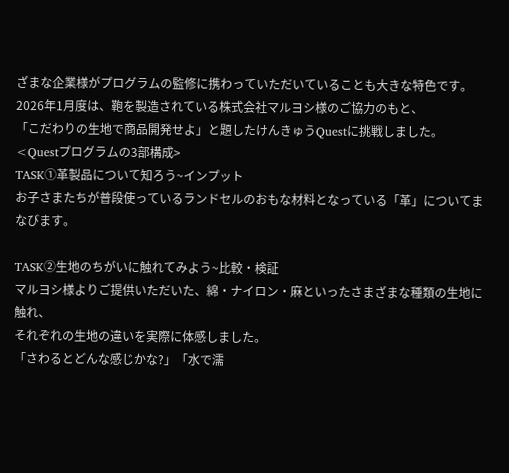ざまな企業様がプログラムの監修に携わっていただいていることも大きな特色です。
2026年1月度は、鞄を製造されている株式会社マルヨシ様のご協力のもと、
「こだわりの生地で商品開発せよ」と題したけんきゅうQuestに挑戦しました。
<Questプログラムの3部構成>
TASK①革製品について知ろう~インプット
お子さまたちが普段使っているランドセルのおもな材料となっている「革」についてまなびます。

TASK②生地のちがいに触れてみよう~比較・検証
マルヨシ様よりご提供いただいた、綿・ナイロン・麻といったさまざまな種類の生地に触れ、
それぞれの生地の違いを実際に体感しました。
「さわるとどんな感じかな?」「水で濡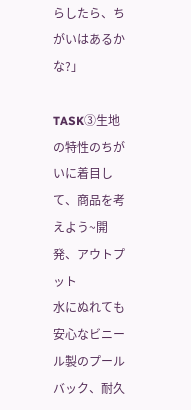らしたら、ちがいはあるかな?」

TASK③生地の特性のちがいに着目して、商品を考えよう~開発、アウトプット
水にぬれても安心なビニール製のプールバック、耐久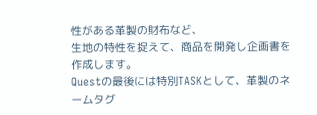性がある革製の財布など、
生地の特性を捉えて、商品を開発し企画書を作成します。
Questの最後には特別TASKとして、革製のネームタグ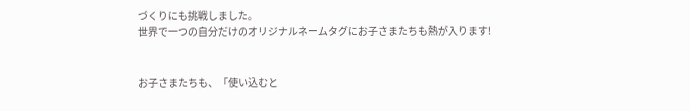づくりにも挑戦しました。
世界で一つの自分だけのオリジナルネームタグにお子さまたちも熱が入ります!


お子さまたちも、「使い込むと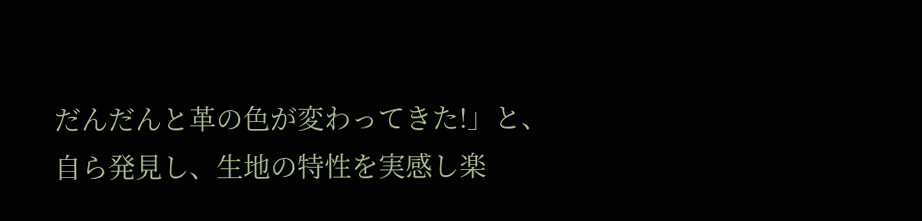だんだんと革の色が変わってきた!」と、自ら発見し、生地の特性を実感し楽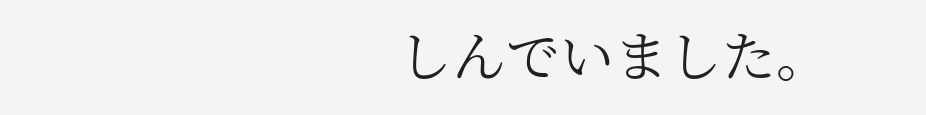しんでいました。